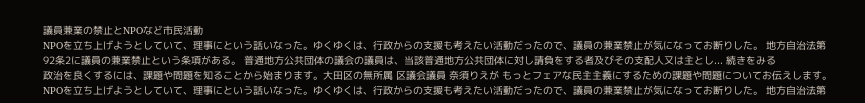議員兼業の禁止とNPOなど市民活動
NPOを立ち上げようとしていて、理事にという話いなった。ゆくゆくは、行政からの支援も考えたい活動だったので、議員の兼業禁止が気になってお断りした。 地方自治法第92条2に議員の兼業禁止という条項がある。 普通地方公共団体の議会の議員は、当該普通地方公共団体に対し請負をする者及びその支配人又は主とし... 続きをみる
政治を良くするには、課題や問題を知ることから始まります。大田区の無所属 区議会議員 奈須りえが もっとフェアな民主主義にするための課題や問題についてお伝えします。
NPOを立ち上げようとしていて、理事にという話いなった。ゆくゆくは、行政からの支援も考えたい活動だったので、議員の兼業禁止が気になってお断りした。 地方自治法第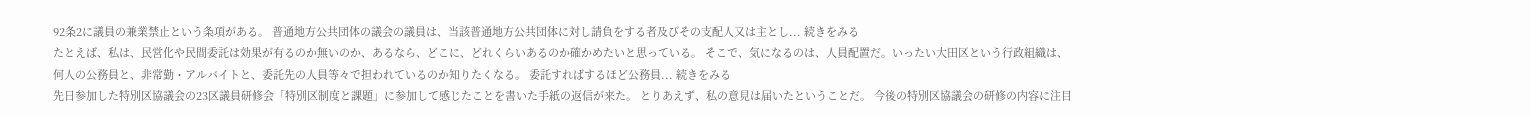92条2に議員の兼業禁止という条項がある。 普通地方公共団体の議会の議員は、当該普通地方公共団体に対し請負をする者及びその支配人又は主とし... 続きをみる
たとえば、私は、民営化や民間委託は効果が有るのか無いのか、あるなら、どこに、どれくらいあるのか確かめたいと思っている。 そこで、気になるのは、人員配置だ。いったい大田区という行政組織は、何人の公務員と、非常勤・アルバイトと、委託先の人員等々で担われているのか知りたくなる。 委託すればするほど公務員... 続きをみる
先日参加した特別区協議会の23区議員研修会「特別区制度と課題」に参加して感じたことを書いた手紙の返信が来た。 とりあえず、私の意見は届いたということだ。 今後の特別区協議会の研修の内容に注目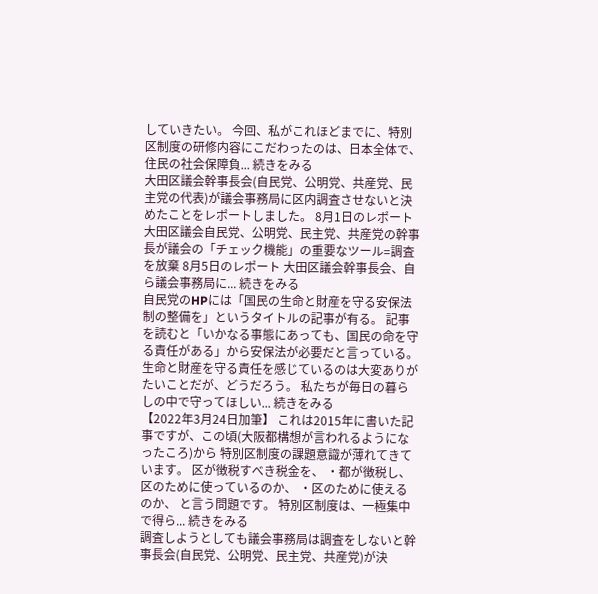していきたい。 今回、私がこれほどまでに、特別区制度の研修内容にこだわったのは、日本全体で、住民の社会保障負... 続きをみる
大田区議会幹事長会(自民党、公明党、共産党、民主党の代表)が議会事務局に区内調査させないと決めたことをレポートしました。 8月1日のレポート 大田区議会自民党、公明党、民主党、共産党の幹事長が議会の「チェック機能」の重要なツール=調査を放棄 8月5日のレポート 大田区議会幹事長会、自ら議会事務局に... 続きをみる
自民党のHPには「国民の生命と財産を守る安保法制の整備を」というタイトルの記事が有る。 記事を読むと「いかなる事態にあっても、国民の命を守る責任がある」から安保法が必要だと言っている。 生命と財産を守る責任を感じているのは大変ありがたいことだが、どうだろう。 私たちが毎日の暮らしの中で守ってほしい... 続きをみる
【2022年3月24日加筆】 これは2015年に書いた記事ですが、この頃(大阪都構想が言われるようになったころ)から 特別区制度の課題意識が薄れてきています。 区が徴税すべき税金を、 ・都が徴税し、区のために使っているのか、 ・区のために使えるのか、 と言う問題です。 特別区制度は、一極集中で得ら... 続きをみる
調査しようとしても議会事務局は調査をしないと幹事長会(自民党、公明党、民主党、共産党)が決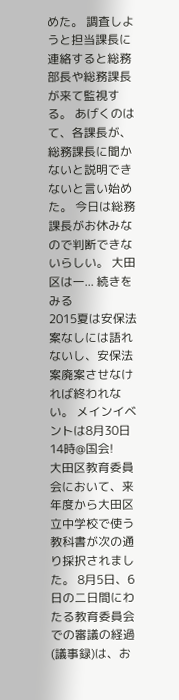めた。 調査しようと担当課長に連絡すると総務部長や総務課長が来て監視する。 あげくのはて、各課長が、総務課長に聞かないと説明できないと言い始めた。 今日は総務課長がお休みなので判断できないらしい。 大田区は一... 続きをみる
2015夏は安保法案なしには語れないし、安保法案廃案させなければ終われない。 メインイベントは8月30日14時@国会!
大田区教育委員会において、来年度から大田区立中学校で使う教科書が次の通り採択されました。 8月5日、6日の二日間にわたる教育委員会での審議の経過(議事録)は、お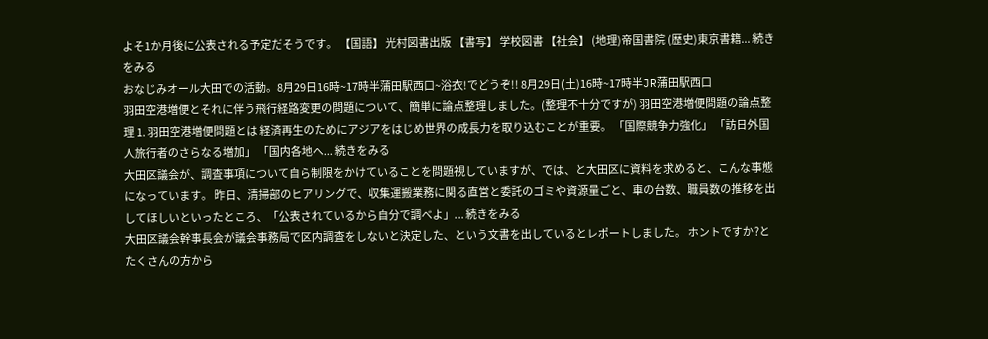よそ1か月後に公表される予定だそうです。 【国語】 光村図書出版 【書写】 学校図書 【社会】 (地理)帝国書院 (歴史)東京書籍... 続きをみる
おなじみオール大田での活動。8月29日16時~17時半蒲田駅西口~浴衣!でどうぞ!! 8月29日(土)16時~17時半JR蒲田駅西口
羽田空港増便とそれに伴う飛行経路変更の問題について、簡単に論点整理しました。(整理不十分ですが) 羽田空港増便問題の論点整理 1. 羽田空港増便問題とは 経済再生のためにアジアをはじめ世界の成長力を取り込むことが重要。 「国際競争力強化」 「訪日外国人旅行者のさらなる増加」 「国内各地へ... 続きをみる
大田区議会が、調査事項について自ら制限をかけていることを問題視していますが、では、と大田区に資料を求めると、こんな事態になっています。 昨日、清掃部のヒアリングで、収集運搬業務に関る直営と委託のゴミや資源量ごと、車の台数、職員数の推移を出してほしいといったところ、「公表されているから自分で調べよ」... 続きをみる
大田区議会幹事長会が議会事務局で区内調査をしないと決定した、という文書を出しているとレポートしました。 ホントですか?とたくさんの方から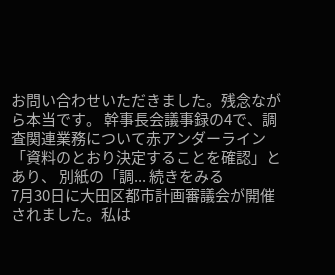お問い合わせいただきました。残念ながら本当です。 幹事長会議事録の4で、調査関連業務について赤アンダーライン「資料のとおり決定することを確認」とあり、 別紙の「調... 続きをみる
7月30日に大田区都市計画審議会が開催されました。私は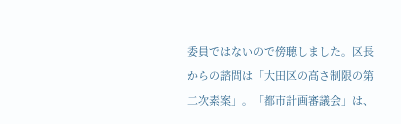委員ではないので傍聴しました。区長からの諮問は「大田区の高さ制限の第二次素案」。「都市計画審議会」は、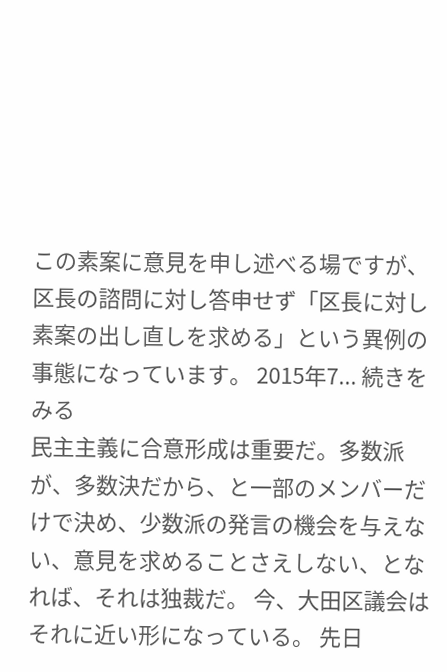この素案に意見を申し述べる場ですが、区長の諮問に対し答申せず「区長に対し素案の出し直しを求める」という異例の事態になっています。 2015年7... 続きをみる
民主主義に合意形成は重要だ。多数派が、多数決だから、と一部のメンバーだけで決め、少数派の発言の機会を与えない、意見を求めることさえしない、となれば、それは独裁だ。 今、大田区議会はそれに近い形になっている。 先日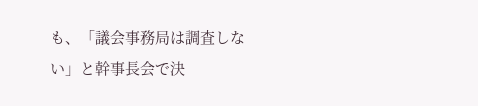も、「議会事務局は調査しない」と幹事長会で決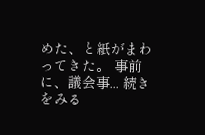めた、と紙がまわってきた。 事前に、議会事... 続きをみる